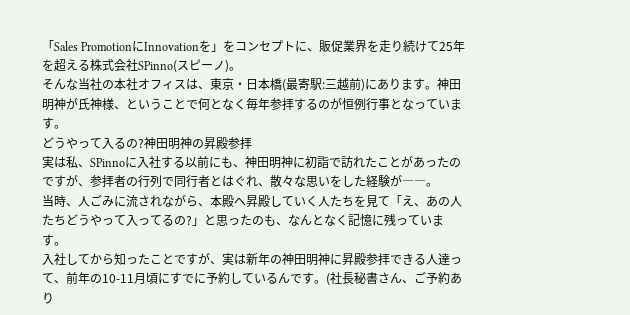「Sales PromotionにInnovationを」をコンセプトに、販促業界を走り続けて25年を超える株式会社SPinno(スピーノ)。
そんな当社の本社オフィスは、東京・日本橋(最寄駅:三越前)にあります。神田明神が氏神様、ということで何となく毎年参拝するのが恒例行事となっています。
どうやって入るの?神田明神の昇殿参拝
実は私、SPinnoに入社する以前にも、神田明神に初詣で訪れたことがあったのですが、参拝者の行列で同行者とはぐれ、散々な思いをした経験が――。
当時、人ごみに流されながら、本殿へ昇殿していく人たちを見て「え、あの人たちどうやって入ってるの?」と思ったのも、なんとなく記憶に残っています。
入社してから知ったことですが、実は新年の神田明神に昇殿参拝できる人達って、前年の10-11月頃にすでに予約しているんです。(社長秘書さん、ご予約あり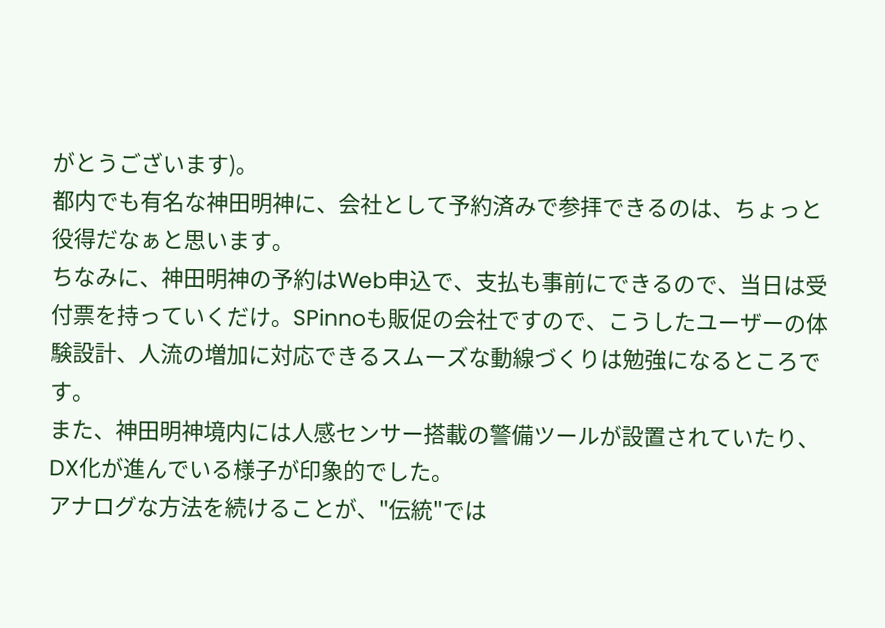がとうございます)。
都内でも有名な神田明神に、会社として予約済みで参拝できるのは、ちょっと役得だなぁと思います。
ちなみに、神田明神の予約はWeb申込で、支払も事前にできるので、当日は受付票を持っていくだけ。SPinnoも販促の会社ですので、こうしたユーザーの体験設計、人流の増加に対応できるスムーズな動線づくりは勉強になるところです。
また、神田明神境内には人感センサー搭載の警備ツールが設置されていたり、DX化が進んでいる様子が印象的でした。
アナログな方法を続けることが、"伝統"では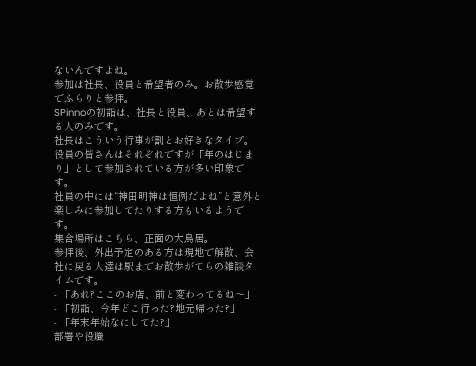ないんですよね。
参加は社長、役員と希望者のみ。お散歩感覚でふらりと参拝。
SPinnoの初詣は、社長と役員、あとは希望する人のみです。
社長はこういう行事が割とお好きなタイプ。役員の皆さんはそれぞれですが「年のはじまり」として参加されている方が多い印象です。
社員の中には“神田明神は恒例だよね”と意外と楽しみに参加してたりする方もいるようです。
集合場所はこちら、正面の大鳥居。
参拝後、外出予定のある方は現地で解散、会社に戻る人達は駅までお散歩がてらの雑談タイムです。
- 「あれ?ここのお店、前と変わってるね〜」
- 「初詣、今年どこ行った?地元帰った?」
- 「年末年始なにしてた?」
部署や役職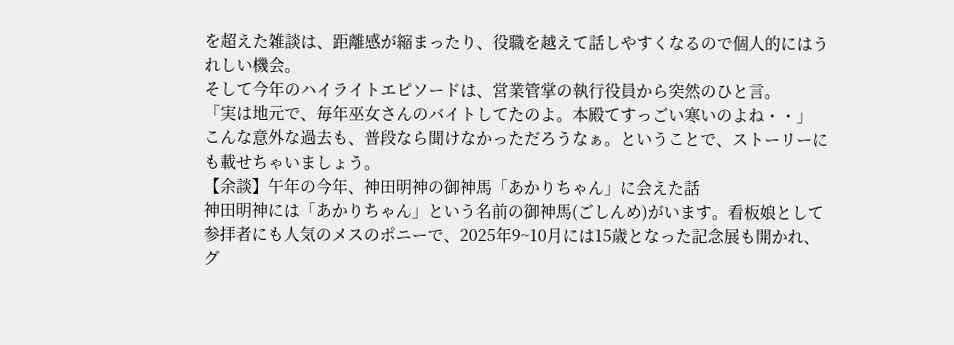を超えた雑談は、距離感が縮まったり、役職を越えて話しやすくなるので個人的にはうれしい機会。
そして今年のハイライトエピソードは、営業管掌の執行役員から突然のひと言。
「実は地元で、毎年巫女さんのバイトしてたのよ。本殿てすっごい寒いのよね・・」
こんな意外な過去も、普段なら聞けなかっただろうなぁ。ということで、ストーリーにも載せちゃいましょう。
【余談】午年の今年、神田明神の御神馬「あかりちゃん」に会えた話
神田明神には「あかりちゃん」という名前の御神馬(ごしんめ)がいます。看板娘として参拝者にも人気のメスのポニーで、2025年9~10月には15歳となった記念展も開かれ、グ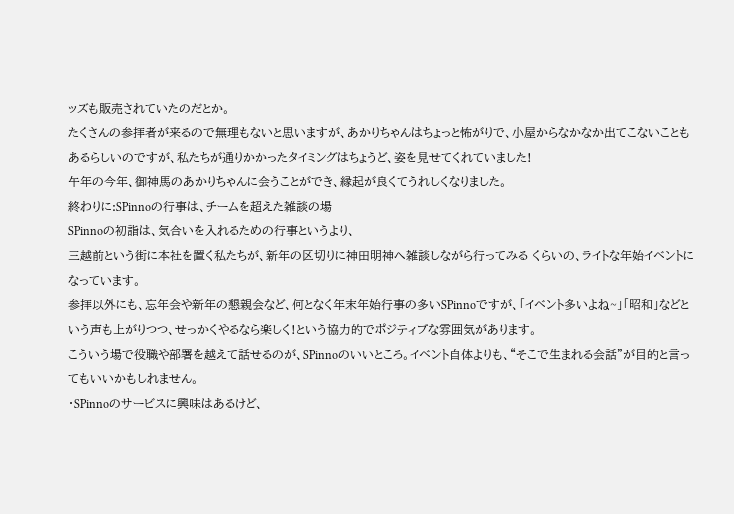ッズも販売されていたのだとか。
たくさんの参拝者が来るので無理もないと思いますが、あかりちゃんはちょっと怖がりで、小屋からなかなか出てこないこともあるらしいのですが、私たちが通りかかったタイミングはちょうど、姿を見せてくれていました!
午年の今年、御神馬のあかりちゃんに会うことができ、縁起が良くてうれしくなりました。
終わりに:SPinnoの行事は、チームを超えた雑談の場
SPinnoの初詣は、気合いを入れるための行事というより、
三越前という街に本社を置く私たちが、新年の区切りに神田明神へ雑談しながら行ってみる くらいの、ライトな年始イベントになっています。
参拝以外にも、忘年会や新年の懇親会など、何となく年末年始行事の多いSPinnoですが、「イベント多いよね~」「昭和」などという声も上がりつつ、せっかくやるなら楽しく!という協力的でポジティブな雰囲気があります。
こういう場で役職や部署を越えて話せるのが、SPinnoのいいところ。イベント自体よりも、“そこで生まれる会話”が目的と言ってもいいかもしれません。
・SPinnoのサービスに興味はあるけど、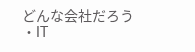どんな会社だろう
・IT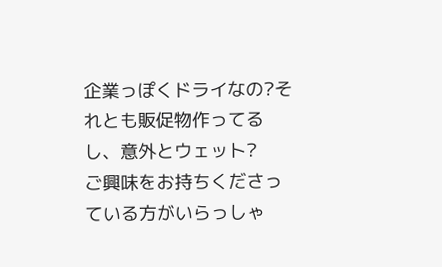企業っぽくドライなの?それとも販促物作ってるし、意外とウェット?
ご興味をお持ちくださっている方がいらっしゃ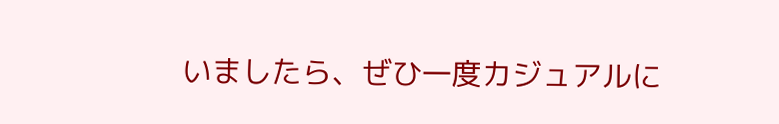いましたら、ぜひ一度カジュアルに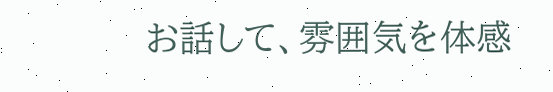お話して、雰囲気を体感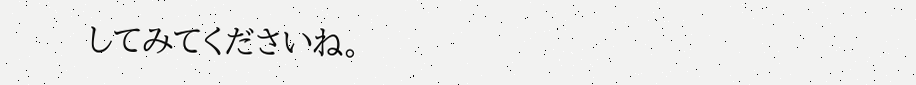してみてくださいね。